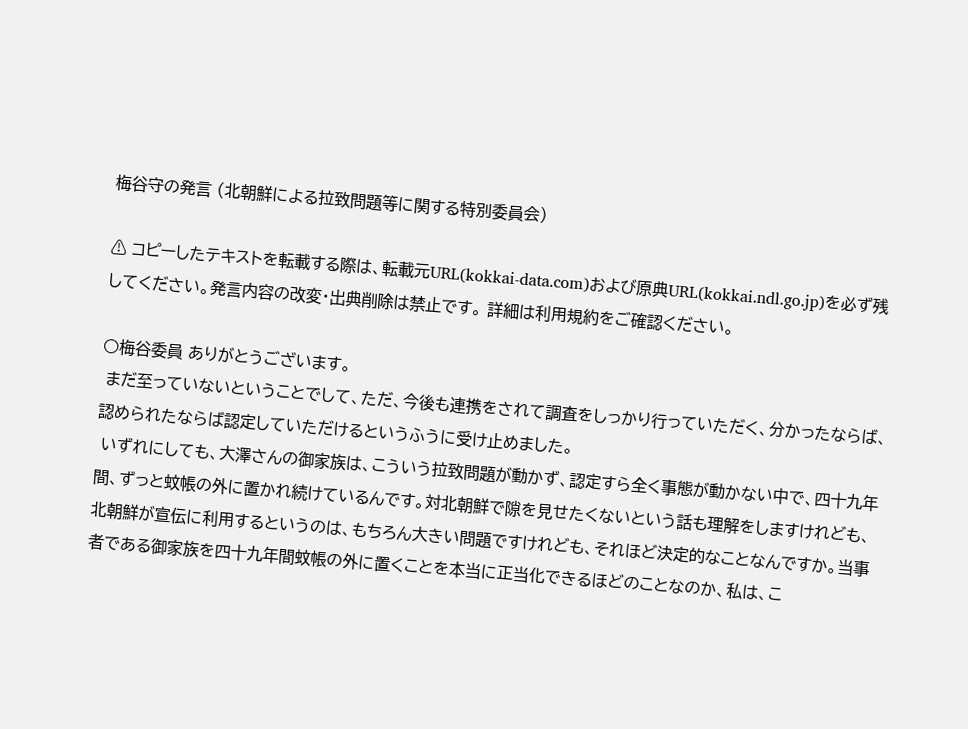梅谷守の発言 (北朝鮮による拉致問題等に関する特別委員会)

⚠ コピーしたテキストを転載する際は、転載元URL(kokkai-data.com)および原典URL(kokkai.ndl.go.jp)を必ず残してください。発言内容の改変・出典削除は禁止です。 詳細は利用規約をご確認ください。

○梅谷委員 ありがとうございます。
 まだ至っていないということでして、ただ、今後も連携をされて調査をしっかり行っていただく、分かったならば、認められたならば認定していただけるというふうに受け止めました。
 いずれにしても、大澤さんの御家族は、こういう拉致問題が動かず、認定すら全く事態が動かない中で、四十九年間、ずっと蚊帳の外に置かれ続けているんです。対北朝鮮で隙を見せたくないという話も理解をしますけれども、北朝鮮が宣伝に利用するというのは、もちろん大きい問題ですけれども、それほど決定的なことなんですか。当事者である御家族を四十九年間蚊帳の外に置くことを本当に正当化できるほどのことなのか、私は、こ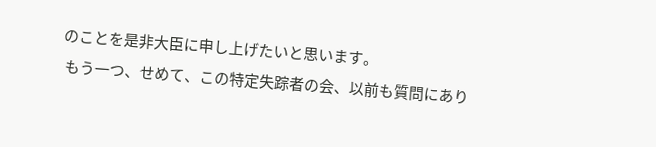のことを是非大臣に申し上げたいと思います。
 もう一つ、せめて、この特定失踪者の会、以前も質問にあり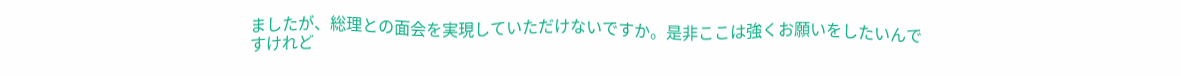ましたが、総理との面会を実現していただけないですか。是非ここは強くお願いをしたいんですけれど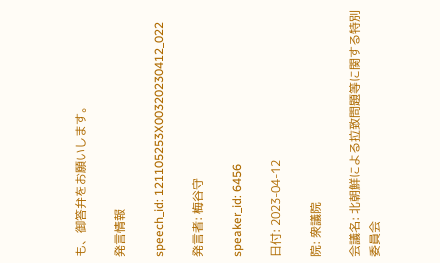も、御答弁をお願いします。

発言情報

speech_id: 121105253X00320230412_022

発言者: 梅谷守

speaker_id: 6456

日付: 2023-04-12

院: 衆議院

会議名: 北朝鮮による拉致問題等に関する特別委員会